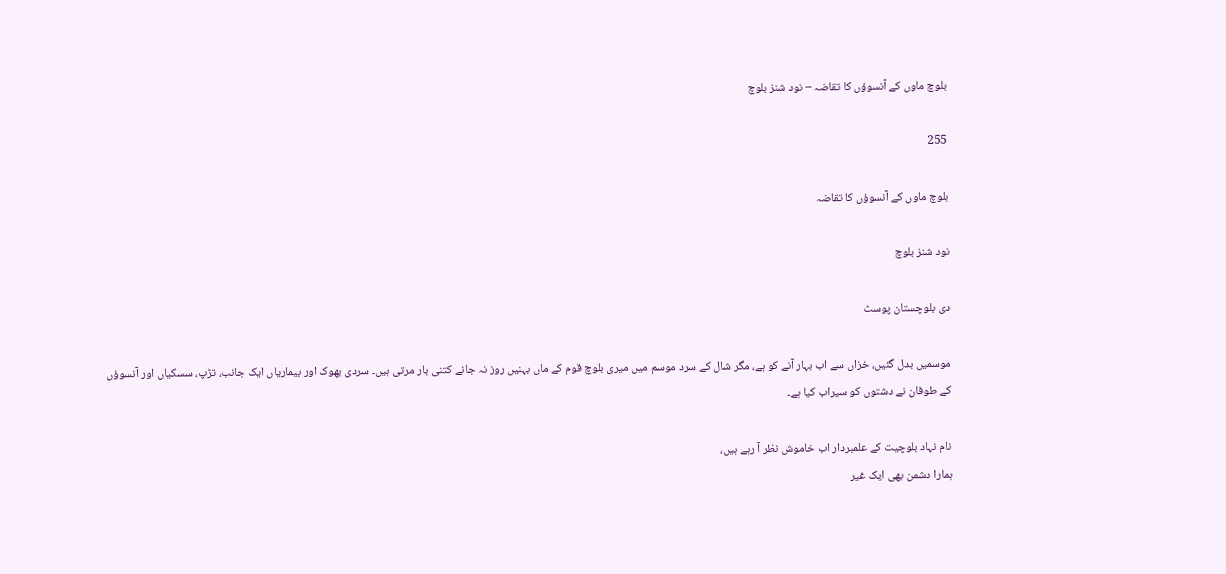بلوچ ماوں کے آنسوؤں کا تقاضہ – نود شنز بلوچ

255

بلوچ ماوں کے آنسوؤں کا تقاضہ

نود شنز بلوچ

دی بلوچستان پوسٹ

موسمیں بدل گئیں، خزاں سے اب بہار آنے کو ہے، مگر شال کے سرد موسم میں میری بلوچ قوم کے ماں بہنیں روز نہ جانے کتنی بار مرتی ہیں۔ سردی بھوک اور بیماریاں ایک جانب، تڑپ، سسکیاں اور آنسوؤں کے طوفان نے دشتوں کو سیراب کیا ہے۔

نام نہاد بلوچیت کے علمبردار اب خاموش نظر آ رہے ہیں،
ہمارا دشمن بھی ایک غیر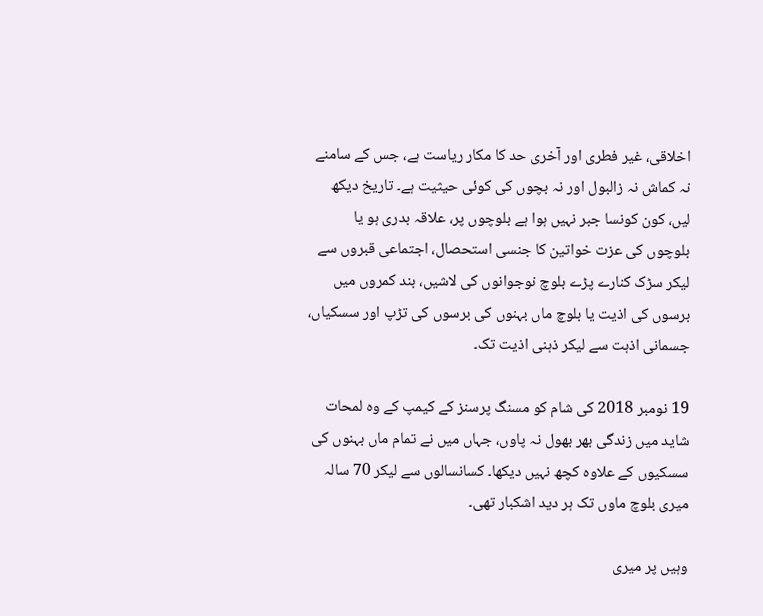اخلاقی، غیر فطری اور آخری حد کا مکار ریاست ہے، جس کے سامنے نہ کماش نہ زالبول اور نہ بچوں کی کوئی حیثیت ہے۔ تاریخ دیکھ لیں، کون کونسا جبر نہیں ہوا ہے بلوچوں پر، علاقہ بدری ہو یا بلوچوں کی عزت خواتین کا جنسی استحصال، اجتماعی قبروں سے لیکر سڑک کنارے پڑے بلوچ نوجوانوں کی لاشیں، بند کمروں میں برسوں کی اذیت یا بلوچ ماں بہنوں کی برسوں کی تڑپ اور سسکیاں،
جسمانی اذہت سے لیکر ذہنی اذیت تک۔

19 نومبر 2018 کی شام کو مسنگ پرسنز کے کیمپ کے وہ لمحات شاید میں زندگی بھر بھول نہ پاوں، جہاں میں نے تمام ماں بہنوں کی سسکیوں کے علاوہ کچھ نہیں دیکھا۔ کسانسالوں سے لیکر 70 سالہ میری بلوچ ماوں تک ہر دید اشکبار تھی۔

وہیں پر میری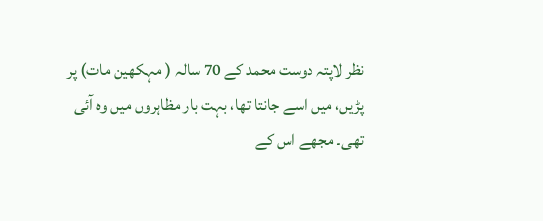نظر لاپتہ دوست محمد کے 70 سالہ ( مہکھین مات) پر پڑیں، میں اسے جانتا تھا، بہت بار مظاہروں میں وہ آئی تھی۔ مجھے اس کے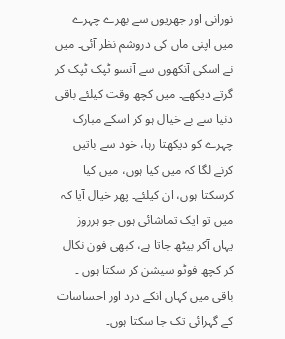نورانی اور جھریوں سے بھرے چہرے میں اپنی ماں کی دروشم نظر آئی۔ میں نے اسکی آنکھوں سے آنسو ٹپک ٹپک کر گرتے دیکھے۔ میں کچھ وقت کیلئے باقی دنیا سے بے خیال ہو کر اسکے مبارک چہرے کو دیکھتا رہا، خود سے باتیں کرنے لگا کہ میں کیا ہوں، میں کیا کرسکتا ہوں، ان کیلئے۔ پھر خیال آیا کہ میں تو ایک تماشائی ہوں جو ہرروز یہاں آکر بیٹھ جاتا ہے، کبھی فون نکال کر کچھ فوٹو سیشن کر سکتا ہوں ۔ باقی میں کہاں انکے درد اور احساسات کے گہرائی تک جا سکتا ہوں۔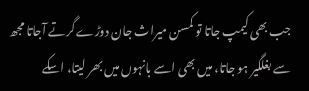جب بھی کیمپ جاتا تو کمسن میراث جان دوڑے گرتے آجاتا مجھ سے بغلگیر ہو جاتا، میں بھی اسے بانہوں میں بھر لیتا، اسکے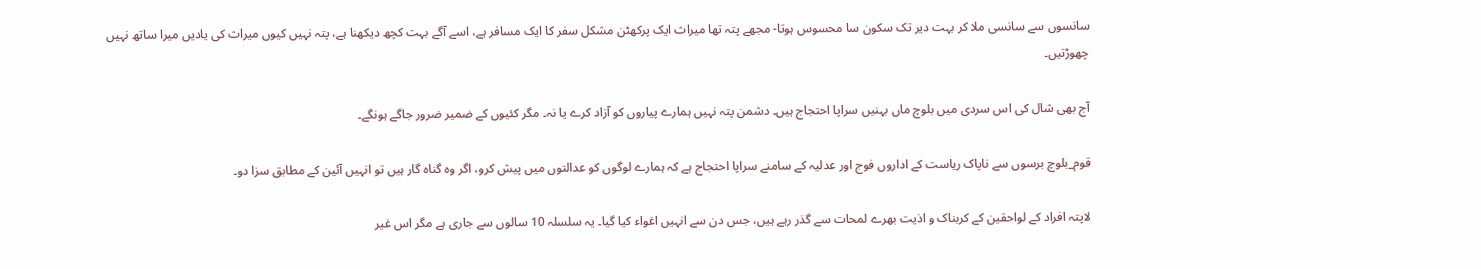سانسوں سے سانسی ملا کر بہت دیر تک سکون سا محسوس ہوتا- مجھے پتہ تھا میراث ایک پرکھٹن مشکل سفر کا ایک مسافر ہے، اسے آگے بہت کچھ دیکھنا ہے، پتہ نہیں کیوں میراث کی یادیں میرا ساتھ نہیں چھوڑتیں۔

آج بھی شال کی اس سردی میں بلوچ ماں بہنیں سراپا احتجاج ہیں۔ دشمن پتہ نہیں ہمارے پیاروں کو آزاد کرے یا نہ۔ مگر کئیوں کے ضمیر ضرور جاگے ہونگے۔

قوم_بلوچ برسوں سے ناپاک ریاست کے اداروں فوج اور عدلیہ کے سامنے سراپا احتجاج ہے کہ ہمارے لوگوں کو عدالتوں میں پیش کرو، اگر وہ گناہ گار ہیں تو انہیں آئین کے مطابق سزا دو۔

لاپتہ افراد کے لواحقین کے کربناک و اذیت بھرے لمحات سے گذر رہے ہیں، جس دن سے انہیں اغواء کیا گیا۔ یہ سلسلہ 10 سالوں سے جاری ہے مگر اس غیر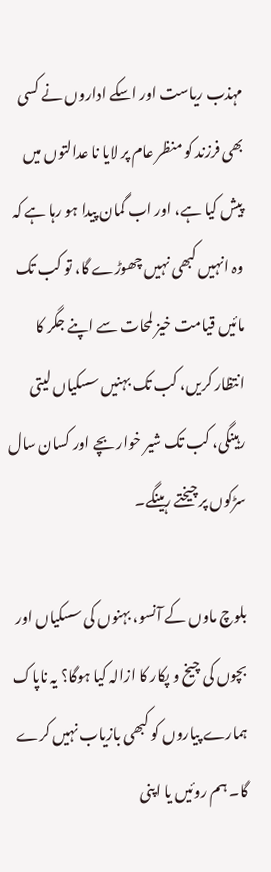مہذب ریاست اور اسکے اداروں نے کسی بھی فرزند کو منظر عام پر لایا نا عدالتوں میں پیش کیا ہے، اور اب گمان پیدا ہو رہا ہے کہ وہ انہیں کبھی نہیں چھوڑے گا، تو کب تک مائیں قیامت خیز لمحات سے اپنے جگر کا انتظار کریں، کب تک بہنیں سسکیاں لیتی رہینگی، کب تک شیر خوار بچے اور کسان سال سڑکوں پر چیختے رہینگے۔

بلوچ ماوں کے آنسو، بہنوں کی سسکیاں اور بچوں کی چیخ و پکار کا ازالہ کیا ہوگا؟ یہ ناپاک ہمارے پیاروں کو کبھی بازیاب نہیں کرے گا۔ ہم روئیں یا اپنی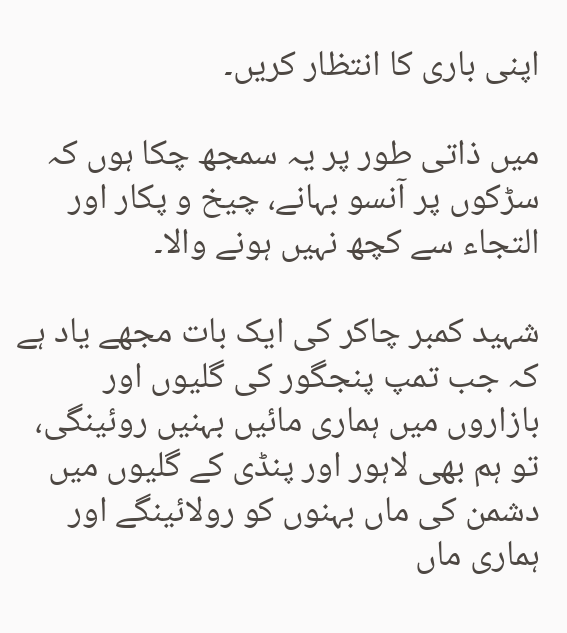اپنی باری کا انتظار کریں۔

میں ذاتی طور پر یہ سمجھ چکا ہوں کہ سڑکوں پر آنسو بہانے، چیخ و پکار اور التجاء سے کچھ نہیں ہونے والا۔

شہید کمبر چاکر کی ایک بات مجھے یاد ہے کہ جب تمپ پنجگور کی گلیوں اور بازاروں میں ہماری مائیں بہنیں روئینگی، تو ہم بھی لاہور اور پنڈی کے گلیوں میں دشمن کی ماں بہنوں کو رولائینگے اور ہماری ماں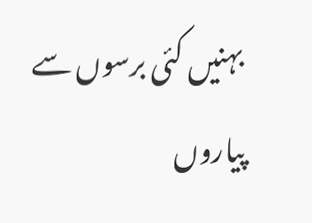بہنیں کئی برسوں سے پیاروں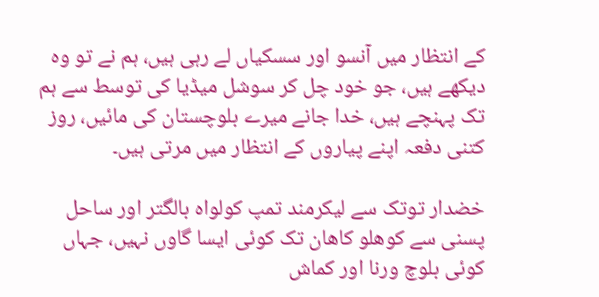کے انتظار میں آنسو اور سسکیاں لے رہی ہیں، ہم نے تو وہ دیکھے ہیں، جو خود چل کر سوشل میڈیا کی توسط سے ہم تک پہنچے ہیں، خدا جانے میرے بلوچستان کی مائیں، روز کتنی دفعہ اپنے پیاروں کے انتظار میں مرتی ہیں۔

خضدار توتک سے لیکرمند تمپ کولواہ بالگتر اور ساحل پسنی سے کوھلو کاھان تک کوئی ایسا گاوں نہیں، جہاں کوئی بلوچ ورنا اور کماش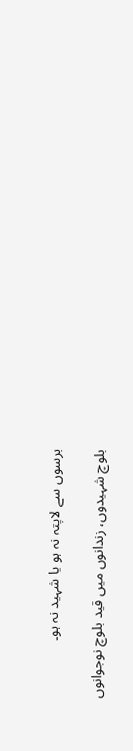برسوں سے لاپتہ نہ ہو یا شہید نہ ہو۔

بلوچ شہیدوں، زندانوں میں قید بلوچ نوجوانوں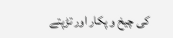کی چیخ و پکار اور تڑپتے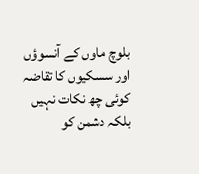بلوچ ماوں کے آنسوؤں اور سسکیوں کا تقاضہ کوئی چھ نکات نہیں بلکہ دشمن کو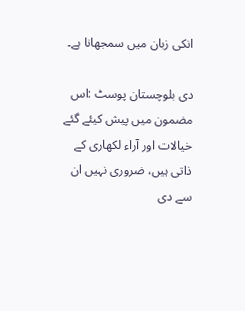انکی زبان میں سمجھانا ہے۔

دی بلوچستان پوسٹ :اس مضمون میں پیش کیئے گئے خیالات اور آراء لکھاری کے ذاتی ہیں، ضروری نہیں ان سے دی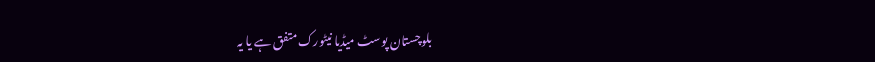بلوچستان پوسٹ میڈیا نیٹورک متفق ہے یا یہ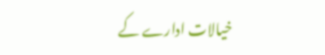خیالات ادارے کے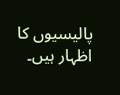پالیسیوں کا اظہار ہیں۔